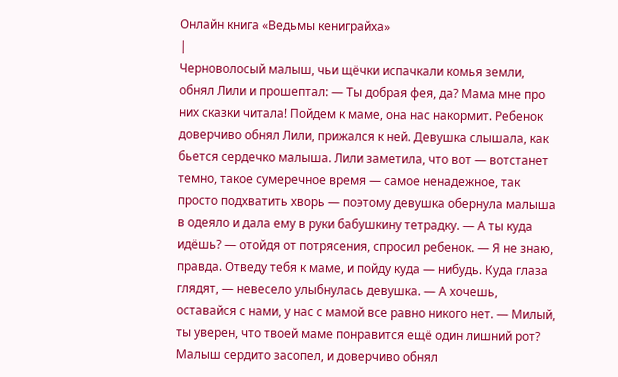Онлайн книга «Ведьмы кениграйха»
|
Черноволосый малыш, чьи щёчки испачкали комья земли, обнял Лили и прошептал: — Ты добрая фея, да? Мама мне про них сказки читала! Пойдем к маме, она нас накормит. Ребенок доверчиво обнял Лили, прижался к ней. Девушка слышала, как бьется сердечко малыша. Лили заметила, что вот — вотстанет темно, такое сумеречное время — самое ненадежное, так просто подхватить хворь — поэтому девушка обернула малыша в одеяло и дала ему в руки бабушкину тетрадку. — А ты куда идёшь? — отойдя от потрясения, спросил ребенок. — Я не знаю, правда. Отведу тебя к маме, и пойду куда — нибудь. Куда глаза глядят, — невесело улыбнулась девушка. — А хочешь, оставайся с нами, у нас с мамой все равно никого нет. — Милый, ты уверен, что твоей маме понравится ещё один лишний рот? Малыш сердито засопел, и доверчиво обнял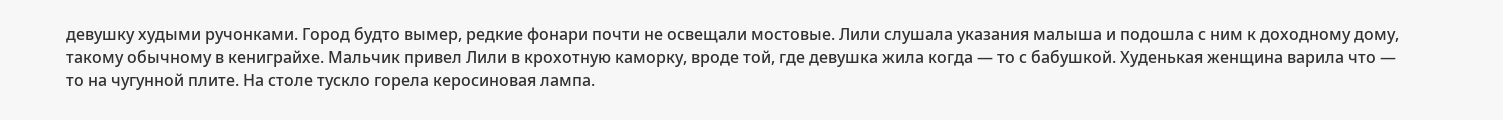девушку худыми ручонками. Город будто вымер, редкие фонари почти не освещали мостовые. Лили слушала указания малыша и подошла с ним к доходному дому, такому обычному в кениграйхе. Мальчик привел Лили в крохотную каморку, вроде той, где девушка жила когда — то с бабушкой. Худенькая женщина варила что — то на чугунной плите. На столе тускло горела керосиновая лампа.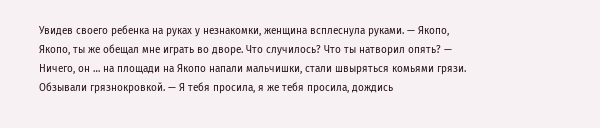Увидев своего ребенка на руках у незнакомки, женщина всплеснула руками. — Якопо, Якопо, ты же обещал мне играть во дворе. Что случилось? Что ты натворил опять? — Ничего, он … на площади на Якопо напали мальчишки, стали швыряться комьями грязи. Обзывали грязнокровкой. — Я тебя просила, я же тебя просила, дождись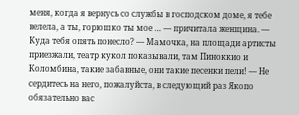меня, когда я вернусь со службы в господском доме, я тебе велела, а ты, горюшко ты мое … — причитала женщина. — Куда тебя опять понесло? — Мамочка, на площади артисты приезжали, театр кукол показывали, там Пиноккио и Коломбина, такие забавные, они такие песенки пели! — Не сердитесь на него, пожалуйста, в следующий раз Якопо обязательно вас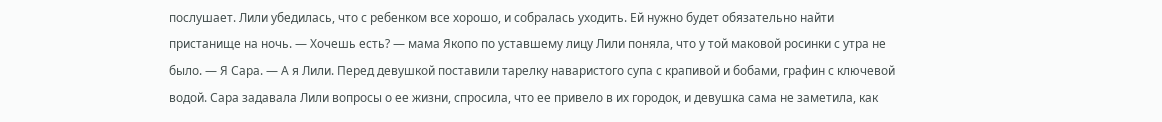послушает. Лили убедилась, что с ребенком все хорошо, и собралась уходить. Ей нужно будет обязательно найти пристанище на ночь. — Хочешь есть? — мама Якопо по уставшему лицу Лили поняла, что у той маковой росинки с утра не было. — Я Сара. — А я Лили. Перед девушкой поставили тарелку наваристого супа с крапивой и бобами, графин с ключевой водой. Сара задавала Лили вопросы о ее жизни, спросила, что ее привело в их городок, и девушка сама не заметила, как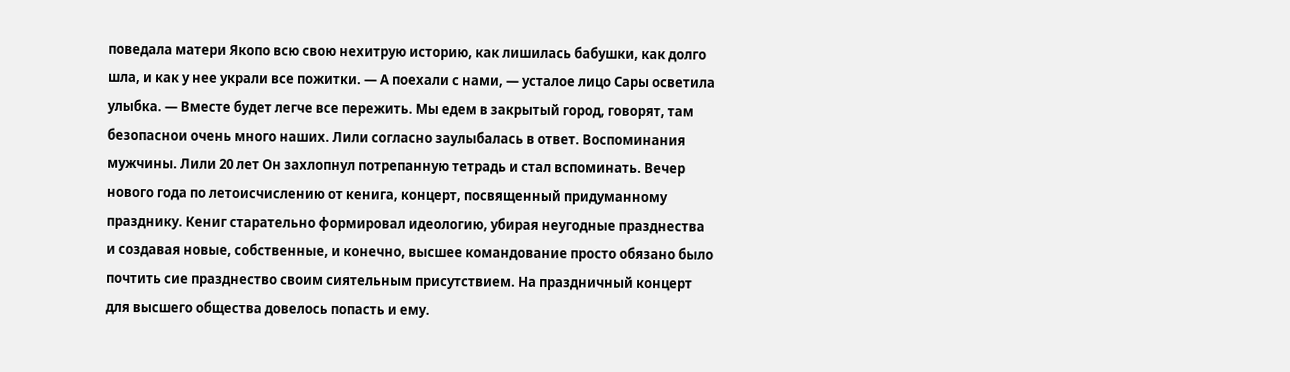поведала матери Якопо всю свою нехитрую историю, как лишилась бабушки, как долго шла, и как у нее украли все пожитки. — А поехали с нами, — усталое лицо Сары осветила улыбка. — Вместе будет легче все пережить. Мы едем в закрытый город, говорят, там безопаснои очень много наших. Лили согласно заулыбалась в ответ. Воспоминания мужчины. Лили 20 лет Он захлопнул потрепанную тетрадь и стал вспоминать. Вечер нового года по летоисчислению от кенига, концерт, посвященный придуманному празднику. Кениг старательно формировал идеологию, убирая неугодные празднества и создавая новые, собственные, и конечно, высшее командование просто обязано было почтить сие празднество своим сиятельным присутствием. На праздничный концерт для высшего общества довелось попасть и ему.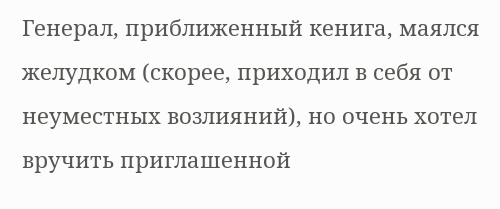Генерал, приближенный кенига, маялся желудком (скорее, приходил в себя от неуместных возлияний), но очень хотел вручить приглашенной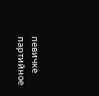певичке партийное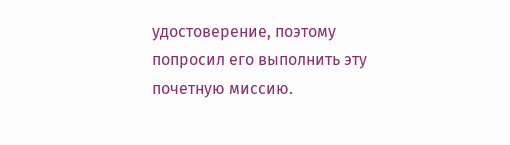удостоверение, поэтому попросил его выполнить эту почетную миссию.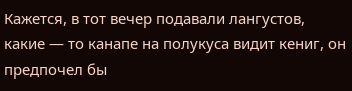Кажется, в тот вечер подавали лангустов, какие — то канапе на полукуса видит кениг, он предпочел бы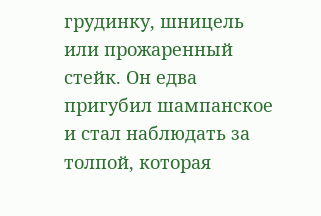грудинку, шницель или прожаренный стейк. Он едва пригубил шампанское и стал наблюдать за толпой, которая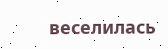веселилась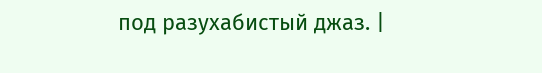под разухабистый джаз. |